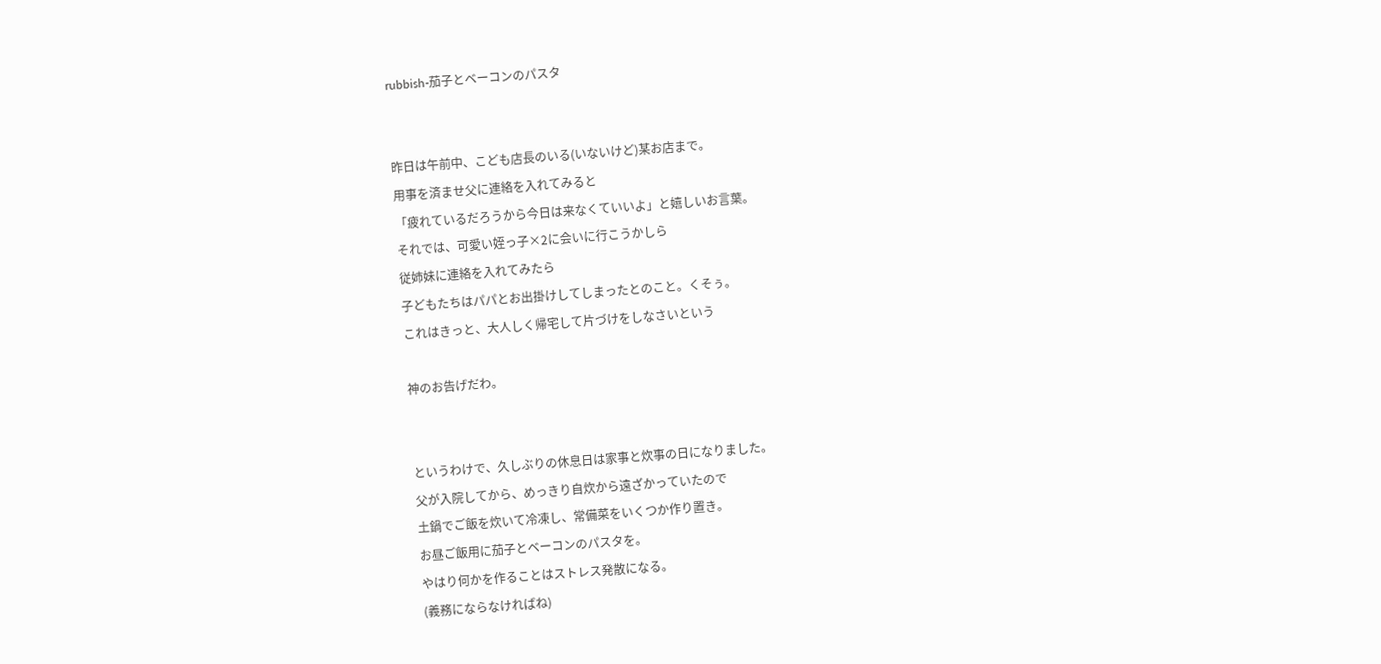rubbish-茄子とベーコンのパスタ


昨日は午前中、こども店長のいる(いないけど)某お店まで。
用事を済ませ父に連絡を入れてみると
「疲れているだろうから今日は来なくていいよ」と嬉しいお言葉。
それでは、可愛い姪っ子×2に会いに行こうかしら
従姉妹に連絡を入れてみたら
子どもたちはパパとお出掛けしてしまったとのこと。くそぅ。
これはきっと、大人しく帰宅して片づけをしなさいという

神のお告げだわ。


というわけで、久しぶりの休息日は家事と炊事の日になりました。
父が入院してから、めっきり自炊から遠ざかっていたので
土鍋でご飯を炊いて冷凍し、常備菜をいくつか作り置き。
お昼ご飯用に茄子とベーコンのパスタを。
やはり何かを作ることはストレス発散になる。
(義務にならなければね)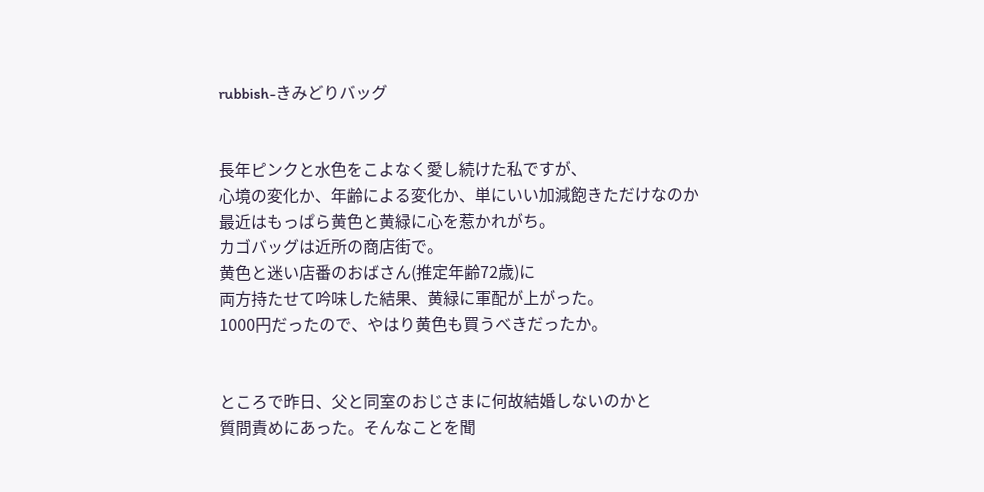rubbish-きみどりバッグ


長年ピンクと水色をこよなく愛し続けた私ですが、
心境の変化か、年齢による変化か、単にいい加減飽きただけなのか
最近はもっぱら黄色と黄緑に心を惹かれがち。
カゴバッグは近所の商店街で。
黄色と迷い店番のおばさん(推定年齢72歳)に
両方持たせて吟味した結果、黄緑に軍配が上がった。
1000円だったので、やはり黄色も買うべきだったか。


ところで昨日、父と同室のおじさまに何故結婚しないのかと
質問責めにあった。そんなことを聞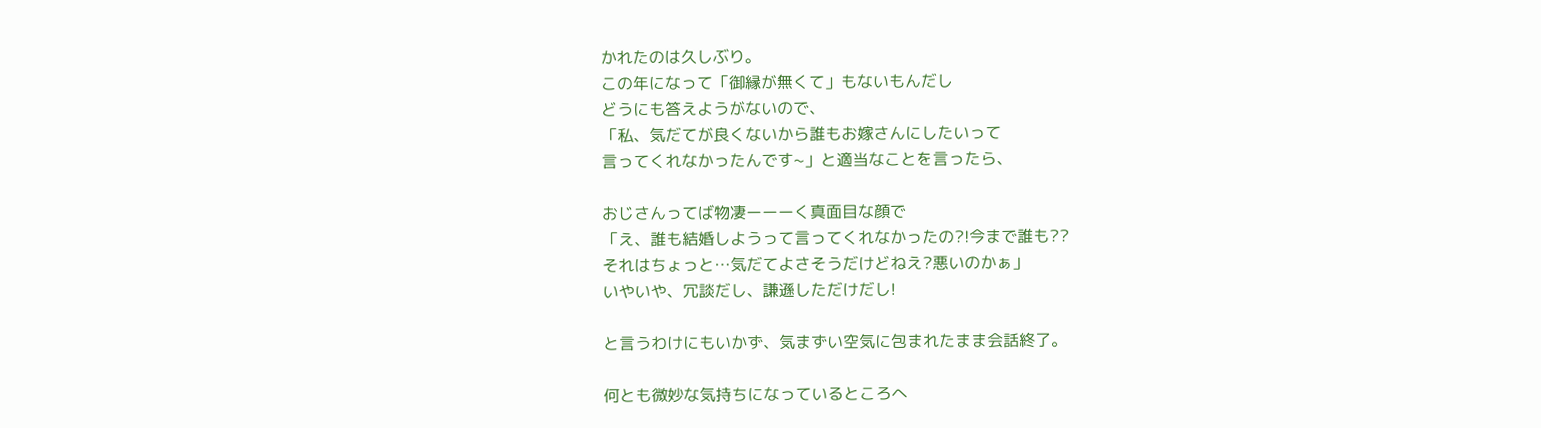かれたのは久しぶり。
この年になって「御縁が無くて」もないもんだし
どうにも答えようがないので、
「私、気だてが良くないから誰もお嫁さんにしたいって
言ってくれなかったんです~」と適当なことを言ったら、

おじさんってば物凄ーーーく真面目な顔で
「え、誰も結婚しようって言ってくれなかったの?!今まで誰も??
それはちょっと…気だてよさそうだけどねえ?悪いのかぁ」
いやいや、冗談だし、謙遜しただけだし!

と言うわけにもいかず、気まずい空気に包まれたまま会話終了。

何とも微妙な気持ちになっているところへ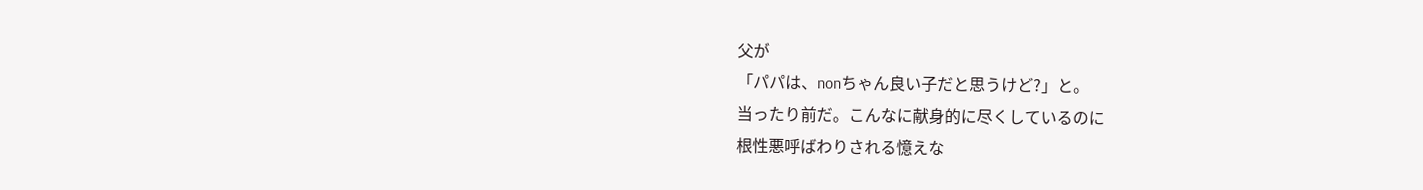父が
「パパは、nonちゃん良い子だと思うけど?」と。
当ったり前だ。こんなに献身的に尽くしているのに
根性悪呼ばわりされる憶えな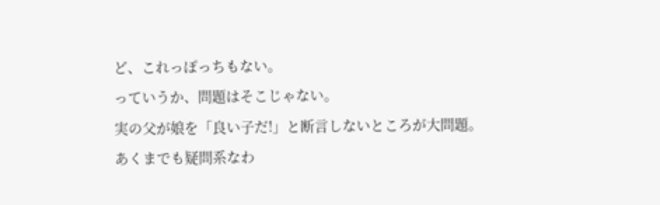ど、これっぽっちもない。
っていうか、問題はそこじゃない。
実の父が娘を「良い子だ!」と断言しないところが大問題。
あくまでも疑問系なわ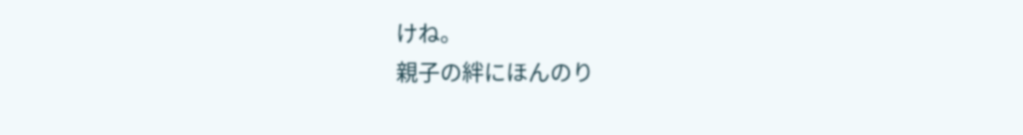けね。
親子の絆にほんのり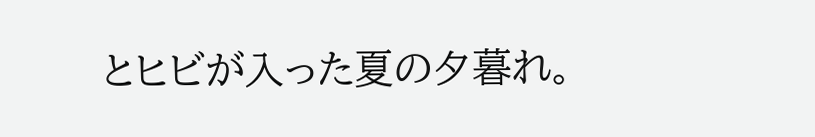とヒビが入った夏の夕暮れ。